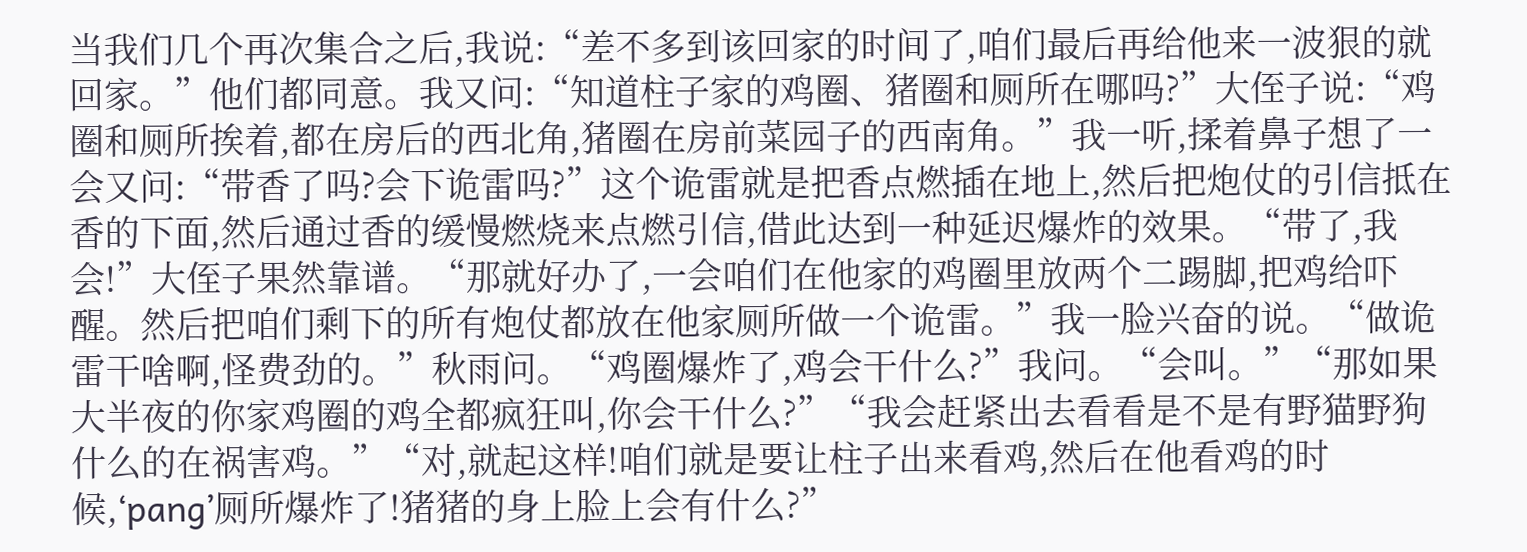当我们几个再次集合之后,我说:“差不多到该回家的时间了,咱们最后再给他来一波狠的就回家。”他们都同意。我又问:“知道柱子家的鸡圈、猪圈和厕所在哪吗?”大侄子说:“鸡圈和厕所挨着,都在房后的西北角,猪圈在房前菜园子的西南角。”我一听,揉着鼻子想了一会又问:“带香了吗?会下诡雷吗?”这个诡雷就是把香点燃插在地上,然后把炮仗的引信抵在香的下面,然后通过香的缓慢燃烧来点燃引信,借此达到一种延迟爆炸的效果。“带了,我会!”大侄子果然靠谱。“那就好办了,一会咱们在他家的鸡圈里放两个二踢脚,把鸡给吓醒。然后把咱们剩下的所有炮仗都放在他家厕所做一个诡雷。”我一脸兴奋的说。“做诡雷干啥啊,怪费劲的。”秋雨问。“鸡圈爆炸了,鸡会干什么?”我问。“会叫。”“那如果大半夜的你家鸡圈的鸡全都疯狂叫,你会干什么?”“我会赶紧出去看看是不是有野猫野狗什么的在祸害鸡。”“对,就起这样!咱们就是要让柱子出来看鸡,然后在他看鸡的时候,‘pang’厕所爆炸了!猪猪的身上脸上会有什么?”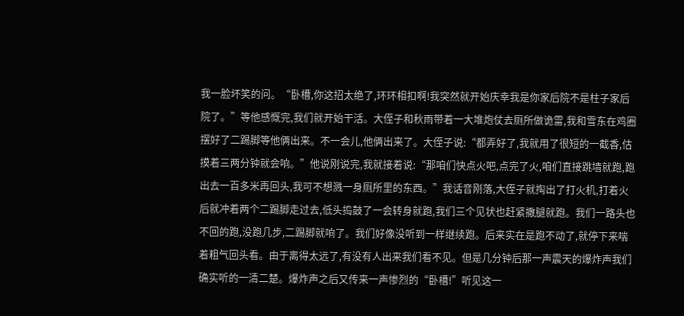我一脸坏笑的问。“卧槽,你这招太绝了,环环相扣啊!我突然就开始庆幸我是你家后院不是柱子家后院了。”等他感慨完,我们就开始干活。大侄子和秋雨带着一大堆炮仗去厕所做诡雷,我和雪东在鸡圈摆好了二踢脚等他俩出来。不一会儿,他俩出来了。大侄子说:“都弄好了,我就用了很短的一截香,估摸着三两分钟就会响。”他说刚说完,我就接着说:“那咱们快点火吧,点完了火,咱们直接跳墙就跑,跑出去一百多米再回头,我可不想溅一身厕所里的东西。”我话音刚落,大侄子就掏出了打火机,打着火后就冲着两个二踢脚走过去,低头捣鼓了一会转身就跑,我们三个见状也赶紧撒腿就跑。我们一路头也不回的跑,没跑几步,二踢脚就响了。我们好像没听到一样继续跑。后来实在是跑不动了,就停下来喘着粗气回头看。由于离得太远了,有没有人出来我们看不见。但是几分钟后那一声震天的爆炸声我们确实听的一清二楚。爆炸声之后又传来一声惨烈的“卧槽!”听见这一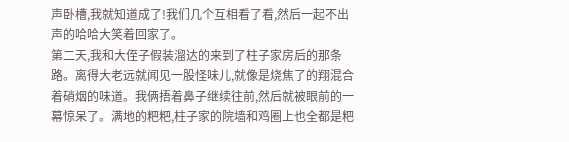声卧槽,我就知道成了!我们几个互相看了看,然后一起不出声的哈哈大笑着回家了。
第二天,我和大侄子假装溜达的来到了柱子家房后的那条路。离得大老远就闻见一股怪味儿,就像是烧焦了的翔混合着硝烟的味道。我俩捂着鼻子继续往前,然后就被眼前的一幕惊呆了。满地的粑粑,柱子家的院墙和鸡圈上也全都是粑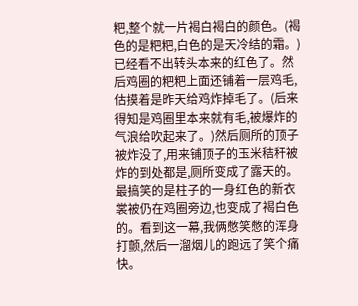粑,整个就一片褐白褐白的颜色。(褐色的是粑粑,白色的是天冷结的霜。)已经看不出转头本来的红色了。然后鸡圈的粑粑上面还铺着一层鸡毛,估摸着是昨天给鸡炸掉毛了。(后来得知是鸡圈里本来就有毛,被爆炸的气浪给吹起来了。)然后厕所的顶子被炸没了,用来铺顶子的玉米秸秆被炸的到处都是,厕所变成了露天的。最搞笑的是柱子的一身红色的新衣裳被仍在鸡圈旁边,也变成了褐白色的。看到这一幕,我俩憋笑憋的浑身打颤,然后一溜烟儿的跑远了笑个痛快。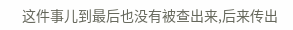这件事儿到最后也没有被查出来,后来传出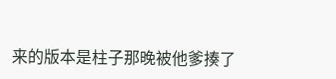来的版本是柱子那晚被他爹揍了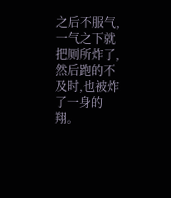之后不服气,一气之下就把厕所炸了,然后跑的不及时,也被炸了一身的翔。